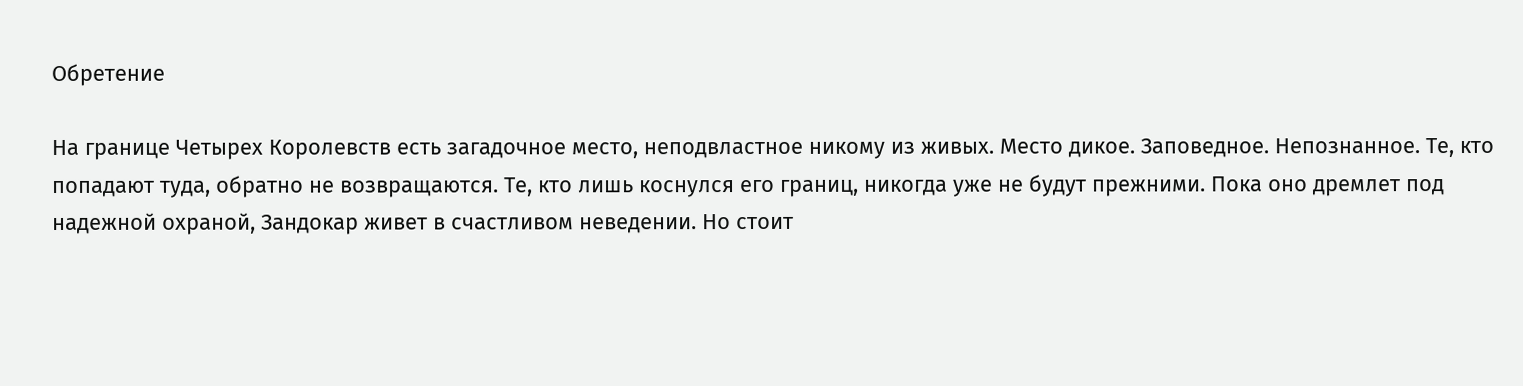Обретение

На границе Четырех Королевств есть загадочное место, неподвластное никому из живых. Место дикое. Заповедное. Непознанное. Те, кто попадают туда, обратно не возвращаются. Те, кто лишь коснулся его границ, никогда уже не будут прежними. Пока оно дремлет под надежной охраной, Зандокар живет в счастливом неведении. Но стоит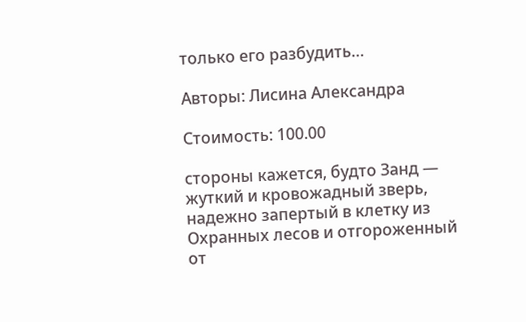только его разбудить…

Авторы: Лисина Александра

Стоимость: 100.00

стороны кажется, будто Занд — жуткий и кровожадный зверь, надежно запертый в клетку из Охранных лесов и отгороженный от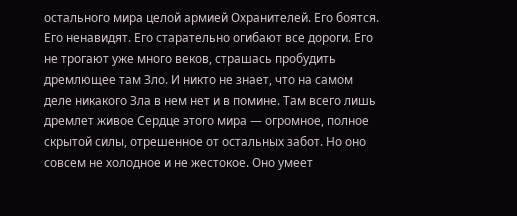остального мира целой армией Охранителей. Его боятся. Его ненавидят. Его старательно огибают все дороги. Его не трогают уже много веков, страшась пробудить дремлющее там Зло. И никто не знает, что на самом деле никакого Зла в нем нет и в помине. Там всего лишь дремлет живое Сердце этого мира — огромное, полное скрытой силы, отрешенное от остальных забот. Но оно совсем не холодное и не жестокое. Оно умеет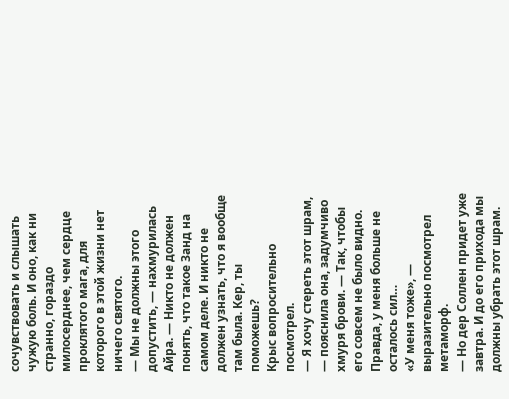сочувствовать и слышать чужую боль. И оно, как ни странно, гораздо милосерднее, чем сердце проклятого мага, для которого в этой жизни нет ничего святого.
— Мы не должны этого допустить, — нахмурилась Айра. — Никто не должен понять, что такое Занд на самом деле. И никто не должен узнать, что я вообще там была. Кер, ты поможешь?
Крыс вопросительно посмотрел.
— Я хочу стереть этот шрам, — пояснила она, задумчиво хмуря брови. — Так, чтобы его совсем не было видно. Правда, у меня больше не осталось сил…
«У меня тоже», — выразительно посмотрел метаморф.
— Но дер Соллен придет уже завтра. И до его прихода мы должны убрать этот шрам.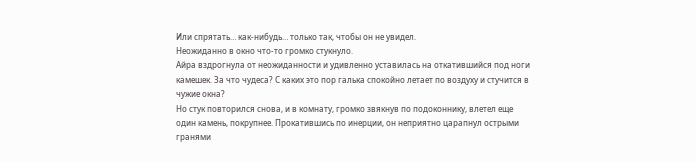Или спрятать… как-нибудь… только так, чтобы он не увидел.
Неожиданно в окно что-то громко стукнуло.
Айра вздрогнула от неожиданности и удивленно уставилась на откатившийся под ноги камешек. За что чудеса? С каких это пор галька спокойно летает по воздуху и стучится в чужие окна?
Но стук повторился снова, и в комнату, громко звякнув по подоконнику, влетел еще один камень, покрупнее. Прокатившись по инерции, он неприятно царапнул острыми гранями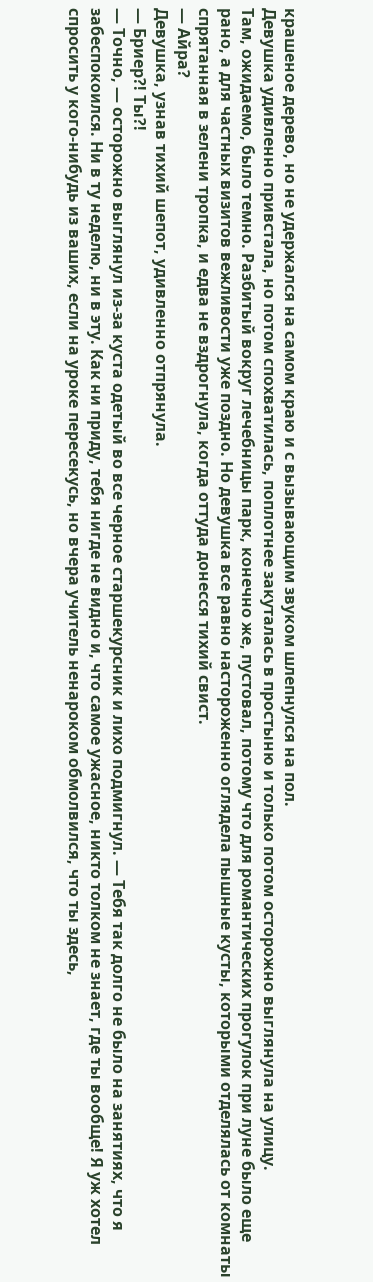крашеное дерево, но не удержался на самом краю и с вызывающим звуком шлепнулся на пол.
Девушка удивленно привстала, но потом спохватилась, поплотнее закуталась в простыню и только потом осторожно выглянула на улицу.
Там, ожидаемо, было темно. Разбитый вокруг лечебницы парк, конечно же, пустовал, потому что для романтических прогулок при луне было еще рано, а для частных визитов вежливости уже поздно. Но девушка все равно настороженно оглядела пышные кусты, которыми отделялась от комнаты спрятанная в зелени тропка, и едва не вздрогнула, когда оттуда донесся тихий свист.
— Айра?
Девушка, узнав тихий шепот, удивленно отпрянула.
— Бриер?! Ты?!
— Точно, — осторожно выглянул из-за куста одетый во все черное старшекурсник и лихо подмигнул. — Тебя так долго не было на занятиях, что я забеспокоился. Ни в ту неделю, ни в эту. Как ни приду, тебя нигде не видно и, что самое ужасное, никто толком не знает, где ты вообще! Я уж хотел спросить у кого-нибудь из ваших, если на уроке пересекусь, но вчера учитель ненароком обмолвился, что ты здесь,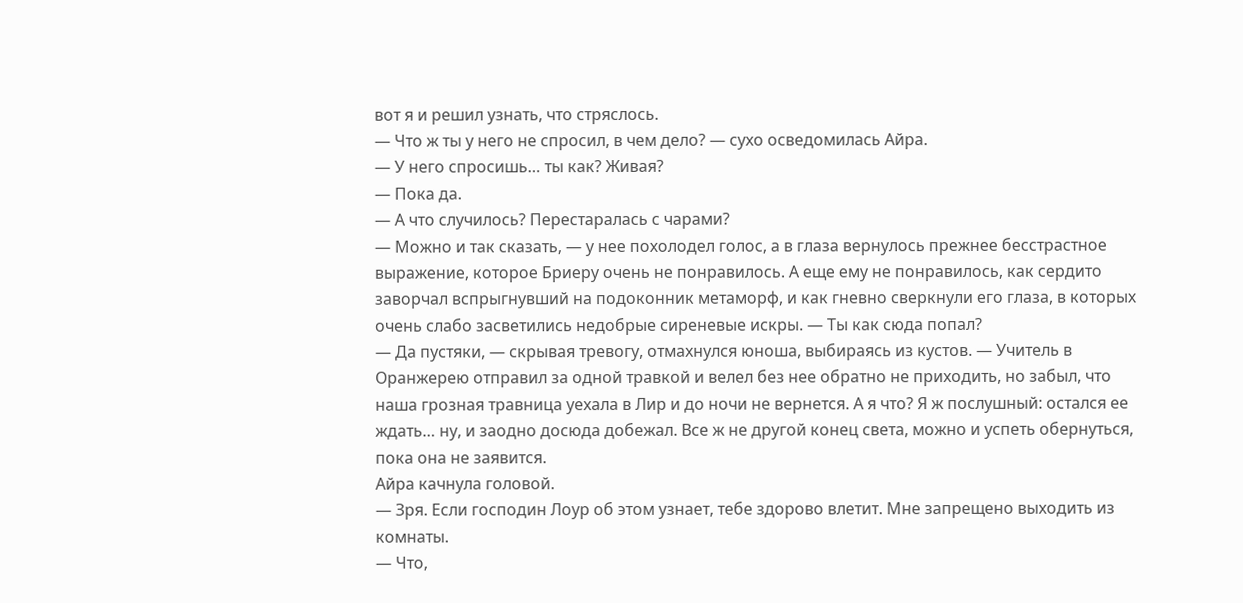вот я и решил узнать, что стряслось.
— Что ж ты у него не спросил, в чем дело? — сухо осведомилась Айра.
— У него спросишь… ты как? Живая?
— Пока да.
— А что случилось? Перестаралась с чарами?
— Можно и так сказать, — у нее похолодел голос, а в глаза вернулось прежнее бесстрастное выражение, которое Бриеру очень не понравилось. А еще ему не понравилось, как сердито заворчал вспрыгнувший на подоконник метаморф, и как гневно сверкнули его глаза, в которых очень слабо засветились недобрые сиреневые искры. — Ты как сюда попал?
— Да пустяки, — скрывая тревогу, отмахнулся юноша, выбираясь из кустов. — Учитель в Оранжерею отправил за одной травкой и велел без нее обратно не приходить, но забыл, что наша грозная травница уехала в Лир и до ночи не вернется. А я что? Я ж послушный: остался ее ждать… ну, и заодно досюда добежал. Все ж не другой конец света, можно и успеть обернуться, пока она не заявится.
Айра качнула головой.
— Зря. Если господин Лоур об этом узнает, тебе здорово влетит. Мне запрещено выходить из комнаты.
— Что,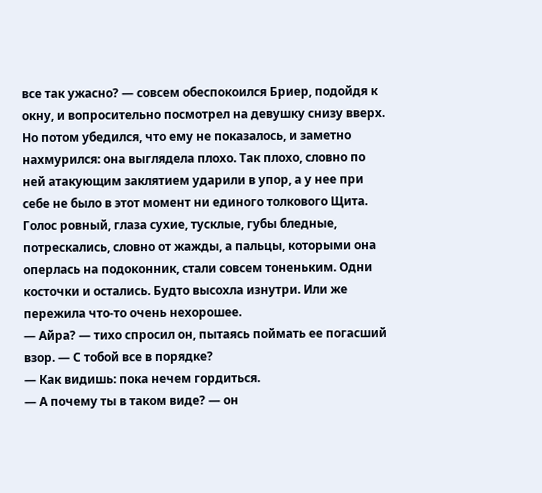все так ужасно? — совсем обеспокоился Бриер, подойдя к окну, и вопросительно посмотрел на девушку снизу вверх. Но потом убедился, что ему не показалось, и заметно нахмурился: она выглядела плохо. Так плохо, словно по ней атакующим заклятием ударили в упор, а у нее при себе не было в этот момент ни единого толкового Щита. Голос ровный, глаза сухие, тусклые, губы бледные, потрескались, словно от жажды, а пальцы, которыми она оперлась на подоконник, стали совсем тоненьким. Одни косточки и остались. Будто высохла изнутри. Или же пережила что-то очень нехорошее.
— Айра? — тихо спросил он, пытаясь поймать ее погасший взор. — С тобой все в порядке?
— Как видишь: пока нечем гордиться.
— А почему ты в таком виде? — он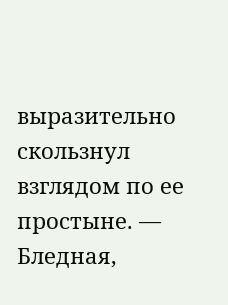выразительно скользнул взглядом по ее простыне. — Бледная,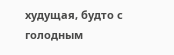худущая, будто с голодным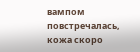вампом повстречалась, кожа скоро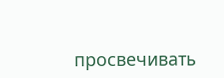просвечивать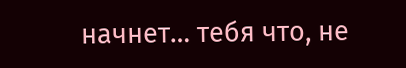начнет… тебя что, не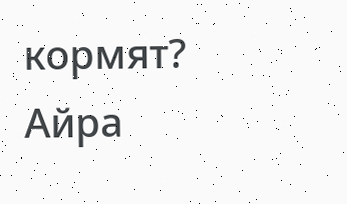кормят?
Айра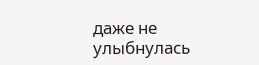даже не улыбнулась